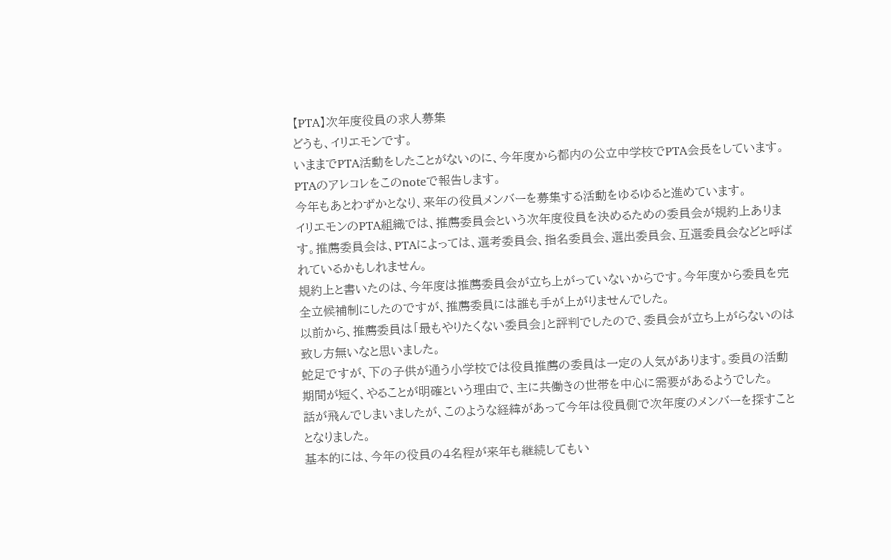【PTA】次年度役員の求人募集
どうも、イリエモンです。
いままでPTA活動をしたことがないのに、今年度から都内の公立中学校でPTA会長をしています。
PTAのアレコレをこのnoteで報告します。
今年もあとわずかとなり、来年の役員メンバーを募集する活動をゆるゆると進めています。
イリエモンのPTA組織では、推薦委員会という次年度役員を決めるための委員会が規約上あります。推薦委員会は、PTAによっては、選考委員会、指名委員会、選出委員会、互選委員会などと呼ばれているかもしれません。
規約上と書いたのは、今年度は推薦委員会が立ち上がっていないからです。今年度から委員を完全立候補制にしたのですが、推薦委員には誰も手が上がりませんでした。
以前から、推薦委員は「最もやりたくない委員会」と評判でしたので、委員会が立ち上がらないのは致し方無いなと思いました。
蛇足ですが、下の子供が通う小学校では役員推薦の委員は一定の人気があります。委員の活動期間が短く、やることが明確という理由で、主に共働きの世帯を中心に需要があるようでした。
話が飛んでしまいましたが、このような経緯があって今年は役員側で次年度のメンバーを探すこととなりました。
基本的には、今年の役員の4名程が来年も継続してもい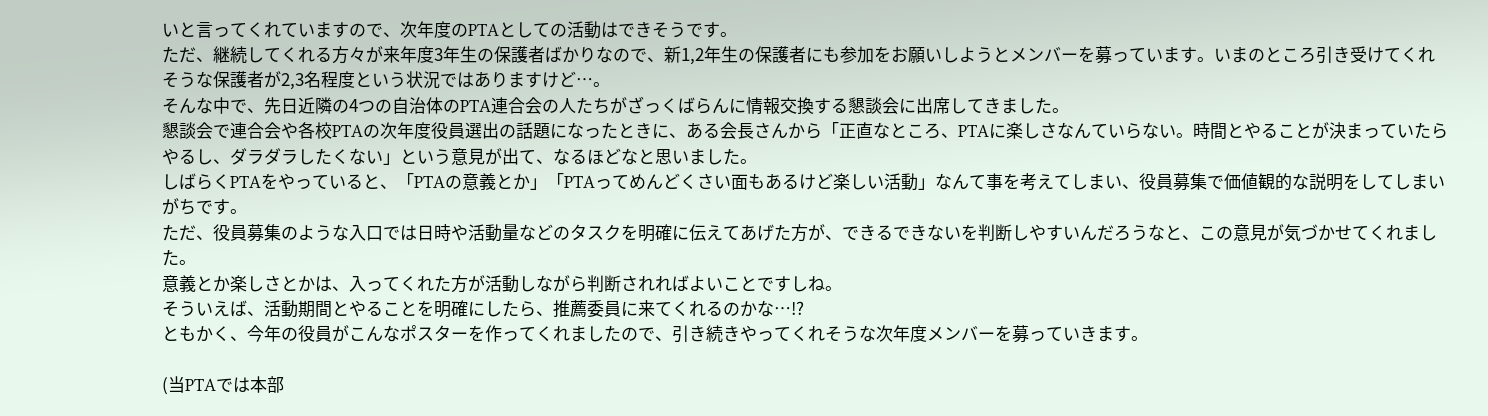いと言ってくれていますので、次年度のPTAとしての活動はできそうです。
ただ、継続してくれる方々が来年度3年生の保護者ばかりなので、新1,2年生の保護者にも参加をお願いしようとメンバーを募っています。いまのところ引き受けてくれそうな保護者が2,3名程度という状況ではありますけど…。
そんな中で、先日近隣の4つの自治体のPTA連合会の人たちがざっくばらんに情報交換する懇談会に出席してきました。
懇談会で連合会や各校PTAの次年度役員選出の話題になったときに、ある会長さんから「正直なところ、PTAに楽しさなんていらない。時間とやることが決まっていたらやるし、ダラダラしたくない」という意見が出て、なるほどなと思いました。
しばらくPTAをやっていると、「PTAの意義とか」「PTAってめんどくさい面もあるけど楽しい活動」なんて事を考えてしまい、役員募集で価値観的な説明をしてしまいがちです。
ただ、役員募集のような入口では日時や活動量などのタスクを明確に伝えてあげた方が、できるできないを判断しやすいんだろうなと、この意見が気づかせてくれました。
意義とか楽しさとかは、入ってくれた方が活動しながら判断されればよいことですしね。
そういえば、活動期間とやることを明確にしたら、推薦委員に来てくれるのかな…!?
ともかく、今年の役員がこんなポスターを作ってくれましたので、引き続きやってくれそうな次年度メンバーを募っていきます。

(当PTAでは本部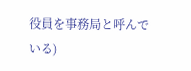役員を事務局と呼んでいる)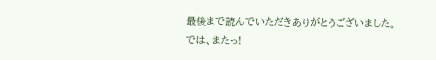最後まで読んでいただきありがとうございました。
では、またっ!